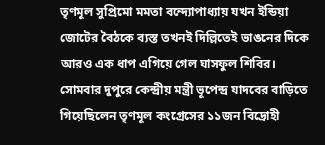তৃণমূল সুপ্রিমো মমতা বন্দ্যোপাধ্যায় যখন ইন্ডিয়া জোটের বৈঠকে ব্যস্ত তখনই দিল্লিতেই ভাঙনের দিকে আরও এক ধাপ এগিয়ে গেল ঘাসফুল শিবির। সোমবার দুপুরে কেন্দ্রীয় মন্ত্রী ভূপেন্দ্র যাদবের বাড়িতে গিয়েছিলেন তৃণমূল কংগ্রেসের ১১জন বিদ্রোহী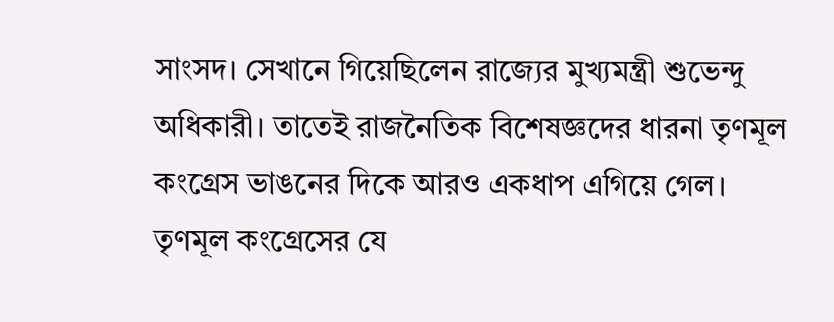সাংসদ। সেখানে গিয়েছিলেন রাজ্যের মুখ্যমন্ত্রী শুভেন্দু অধিকারী। তাতেই রাজনৈতিক বিশেষজ্ঞদের ধারনা তৃণমূল কংগ্রেস ভাঙনের দিকে আরও একধাপ এগিয়ে গেল।
তৃণমূল কংগ্রেসের যে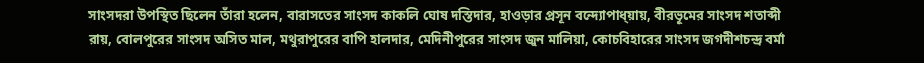সাংসদরা উপস্থিত ছিলেন তাঁরা হলেন, বারাসতের সাংসদ কাকলি ঘোষ দস্তিদার, হাওড়ার প্রসূন বন্দ্যোপাধ্য়ায়, বীরভূমের সাংসদ শতাব্দী রায়, বোলপুরের সাংসদ অসিত মাল, মথুরাপুরের বাপি হালদার, মেদিনীপুরের সাংসদ জুন মালিয়া, কোচবিহারের সাংসদ জগদীশচন্দ্র বর্মা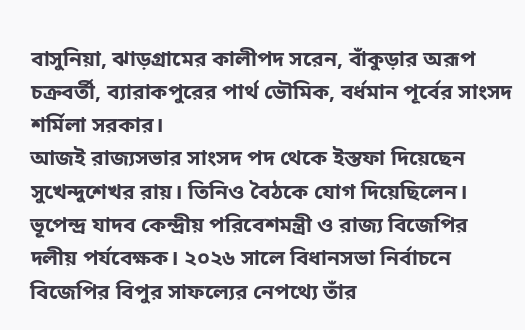বাসুনিয়া, ঝাড়গ্রামের কালীপদ সরেন, বাঁকুড়ার অরূপ চক্রবর্তী, ব্যারাকপুরের পার্থ ভৌমিক, বর্ধমান পূর্বের সাংসদ শর্মিলা সরকার।
আজই রাজ্যসভার সাংসদ পদ থেকে ইস্তফা দিয়েছেন সুখেন্দুশেখর রায়। তিনিও বৈঠকে যোগ দিয়েছিলেন।
ভূপেন্দ্র যাদব কেন্দ্রীয় পরিবেশমন্ত্রী ও রাজ্য বিজেপির দলীয় পর্যবেক্ষক। ২০২৬ সালে বিধানসভা নির্বাচনে বিজেপির বিপুর সাফল্যের নেপথ্যে তাঁর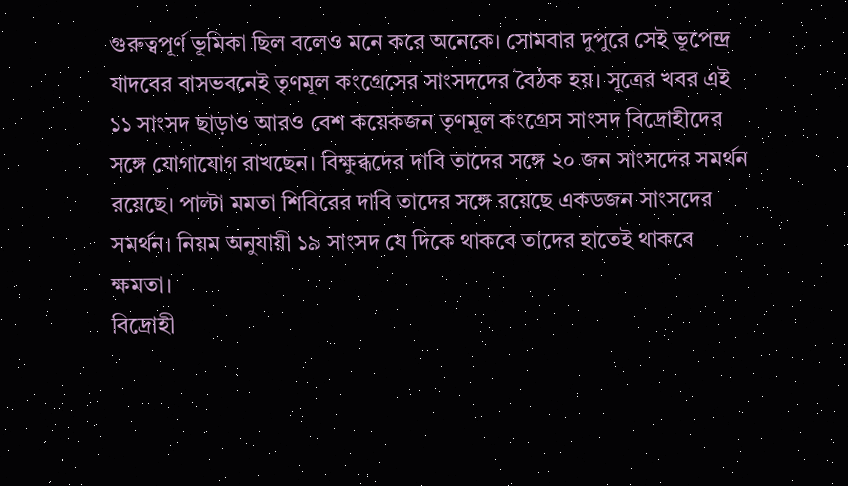গুরুত্বপূর্ণ ভূমিকা ছিল বলেও মনে করে অনেকে। সোমবার দুপুরে সেই ভূপেন্দ্র যাদবের বাসভবনেই তৃণমূল কংগ্রেসের সাংসদদের বৈঠক হয়। সূত্রের খবর এই ১১ সাংসদ ছাড়াও আরও বেশ কয়েকজন তৃণমূল কংগ্রেস সাংসদ বিদ্রোহীদের সঙ্গে যোগাযোগ রাখছেন। বিক্ষুব্ধদের দাবি তাদের সঙ্গে ২০ জন সাংসদের সমর্থন রয়েছে। পাল্টা মমতা শিবিরের দাবি তাদের সঙ্গে রয়েছে একডজন সাংসদের সমর্থন। নিয়ম অনুযায়ী ১৯ সাংসদ যে দিকে থাকবে তাদের হাতেই থাকবে ক্ষমতা।
বিদ্রোহী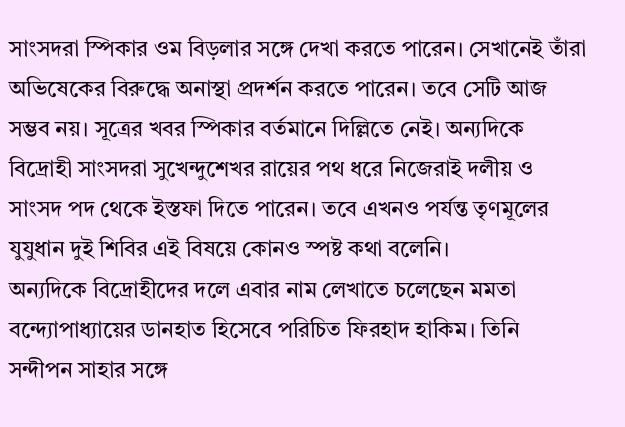সাংসদরা স্পিকার ওম বিড়লার সঙ্গে দেখা করতে পারেন। সেখানেই তাঁরা অভিষেকের বিরুদ্ধে অনাস্থা প্রদর্শন করতে পারেন। তবে সেটি আজ সম্ভব নয়। সূত্রের খবর স্পিকার বর্তমানে দিল্লিতে নেই। অন্যদিকে বিদ্রোহী সাংসদরা সুখেন্দুশেখর রায়ের পথ ধরে নিজেরাই দলীয় ও সাংসদ পদ থেকে ইস্তফা দিতে পারেন। তবে এখনও পর্যন্ত তৃণমূলের যুযুধান দুই শিবির এই বিষয়ে কোনও স্পষ্ট কথা বলেনি।
অন্যদিকে বিদ্রোহীদের দলে এবার নাম লেখাতে চলেছেন মমতা বন্দ্যোপাধ্যায়ের ডানহাত হিসেবে পরিচিত ফিরহাদ হাকিম। তিনি সন্দীপন সাহার সঙ্গে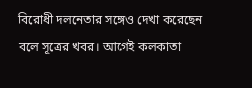বিরোধী দলনেতার সঙ্গেও দেখা করেছেন বলে সূত্রের খবর। আগেই কলকাতা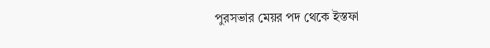পুরসভার মেয়র পদ থেকে ইস্তফা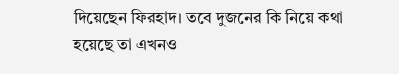দিয়েছেন ফিরহাদ। তবে দুজনের কি নিয়ে কথা হয়েছে তা এখনও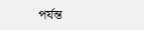পর্যন্ত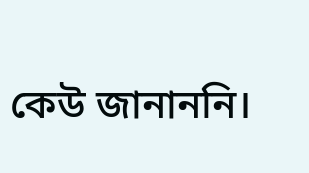কেউ জানাননি।